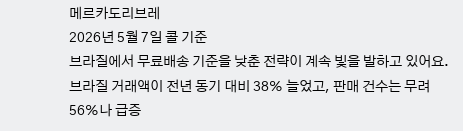메르카도리브레
2026년 5월 7일 콜 기준
브라질에서 무료배송 기준을 낮춘 전략이 계속 빛을 발하고 있어요. 브라질 거래액이 전년 동기 대비 38% 늘었고, 판매 건수는 무려 56%나 급증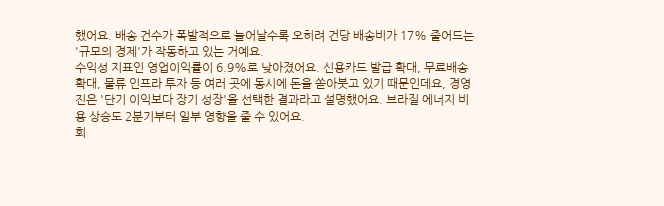했어요. 배송 건수가 폭발적으로 늘어날수록 오히려 건당 배송비가 17% 줄어드는 '규모의 경제'가 작동하고 있는 거예요.
수익성 지표인 영업이익률이 6.9%로 낮아졌어요. 신용카드 발급 확대, 무료배송 확대, 물류 인프라 투자 등 여러 곳에 동시에 돈을 쏟아붓고 있기 때문인데요, 경영진은 '단기 이익보다 장기 성장'을 선택한 결과라고 설명했어요. 브라질 에너지 비용 상승도 2분기부터 일부 영향을 줄 수 있어요.
회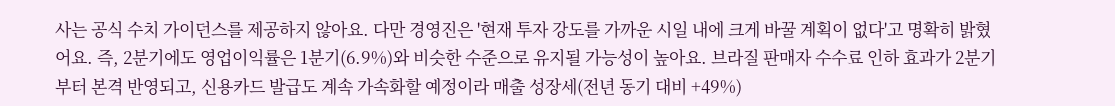사는 공식 수치 가이던스를 제공하지 않아요. 다만 경영진은 '현재 투자 강도를 가까운 시일 내에 크게 바꿀 계획이 없다'고 명확히 밝혔어요. 즉, 2분기에도 영업이익률은 1분기(6.9%)와 비슷한 수준으로 유지될 가능성이 높아요. 브라질 판매자 수수료 인하 효과가 2분기부터 본격 반영되고, 신용카드 발급도 계속 가속화할 예정이라 매출 성장세(전년 동기 대비 +49%)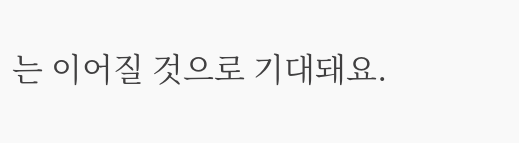는 이어질 것으로 기대돼요.